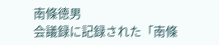南條徳男
会議録に記録された「南條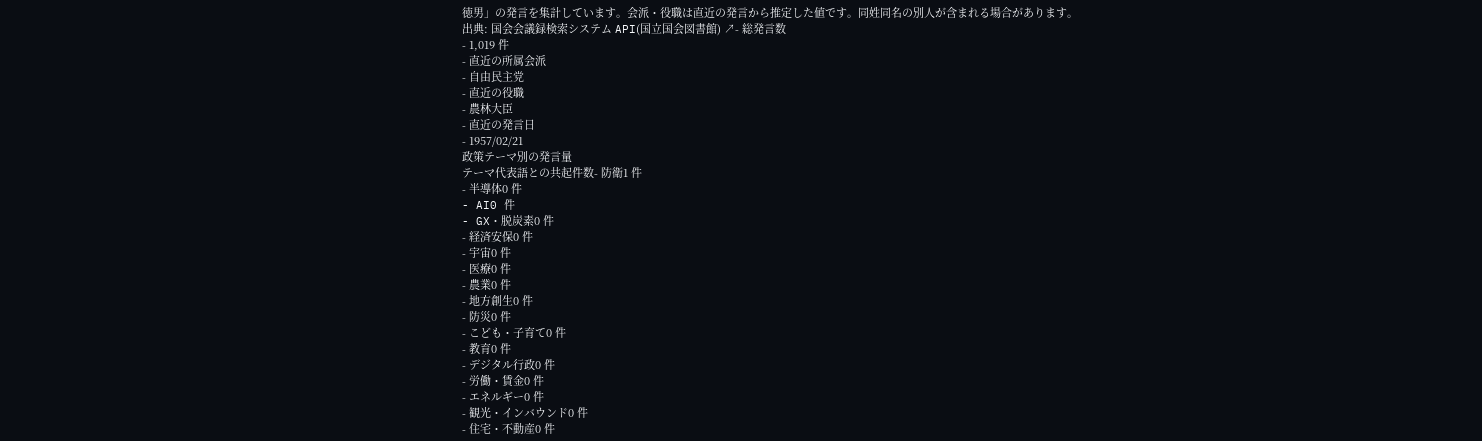徳男」の発言を集計しています。会派・役職は直近の発言から推定した値です。同姓同名の別人が含まれる場合があります。
出典: 国会会議録検索システム API(国立国会図書館) ↗- 総発言数
- 1,019 件
- 直近の所属会派
- 自由民主党
- 直近の役職
- 農林大臣
- 直近の発言日
- 1957/02/21
政策テーマ別の発言量
テーマ代表語との共起件数- 防衛1 件
- 半導体0 件
- AI0 件
- GX・脱炭素0 件
- 経済安保0 件
- 宇宙0 件
- 医療0 件
- 農業0 件
- 地方創生0 件
- 防災0 件
- こども・子育て0 件
- 教育0 件
- デジタル行政0 件
- 労働・賃金0 件
- エネルギー0 件
- 観光・インバウンド0 件
- 住宅・不動産0 件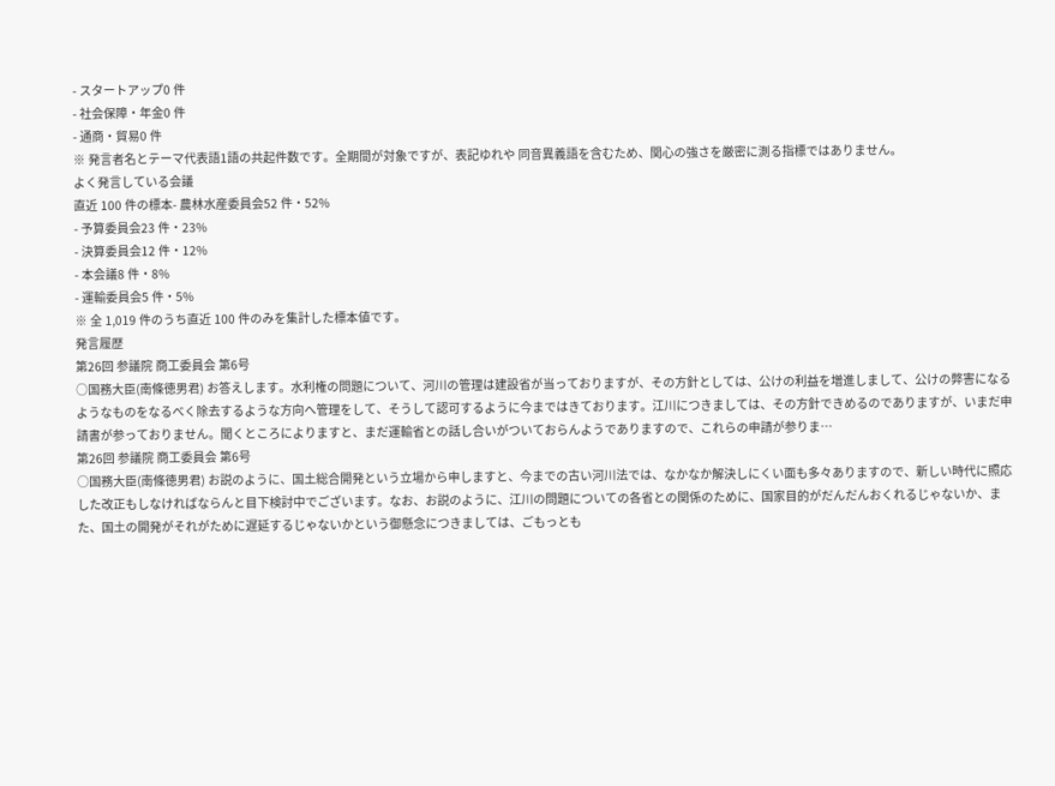- スタートアップ0 件
- 社会保障・年金0 件
- 通商・貿易0 件
※ 発言者名とテーマ代表語1語の共起件数です。全期間が対象ですが、表記ゆれや 同音異義語を含むため、関心の強さを厳密に測る指標ではありません。
よく発言している会議
直近 100 件の標本- 農林水産委員会52 件・52%
- 予算委員会23 件・23%
- 決算委員会12 件・12%
- 本会議8 件・8%
- 運輸委員会5 件・5%
※ 全 1,019 件のうち直近 100 件のみを集計した標本値です。
発言履歴
第26回 参議院 商工委員会 第6号
○国務大臣(南條徳男君) お答えします。水利権の問題について、河川の管理は建設省が当っておりますが、その方針としては、公けの利益を増進しまして、公けの弊害になるようなものをなるべく除去するような方向へ管理をして、そうして認可するように今まではきております。江川につきましては、その方針できめるのでありますが、いまだ申請書が参っておりません。聞くところによりますと、まだ運輸省との話し合いがついておらんようでありますので、これらの申請が参りま…
第26回 参議院 商工委員会 第6号
○国務大臣(南條徳男君) お説のように、国土総合開発という立場から申しますと、今までの古い河川法では、なかなか解決しにくい面も多々ありますので、新しい時代に照応した改正もしなければならんと目下検討中でございます。なお、お説のように、江川の問題についての各省との関係のために、国家目的がだんだんおくれるじゃないか、また、国土の開発がそれがために遅延するじゃないかという御懸念につきましては、ごもっとも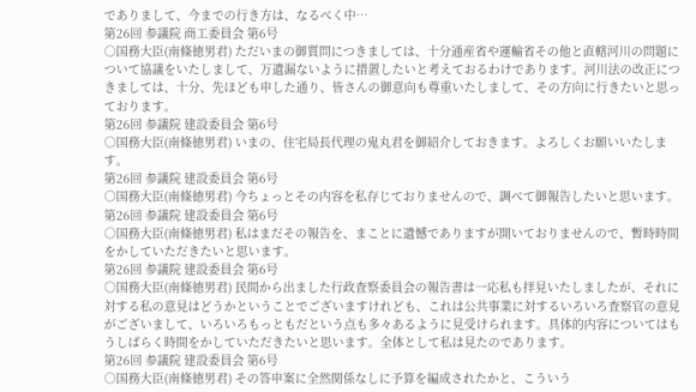でありまして、今までの行き方は、なるべく中…
第26回 参議院 商工委員会 第6号
○国務大臣(南條徳男君) ただいまの御質問につきましては、十分通産省や運輸省その他と直轄河川の問題について協議をいたしまして、万遺漏ないように措置したいと考えておるわけであります。河川法の改正につきましては、十分、先ほども申した通り、皆さんの御意向も尊重いたしまして、その方向に行きたいと思っております。
第26回 参議院 建設委員会 第6号
○国務大臣(南條徳男君) いまの、住宅局長代理の鬼丸君を御紹介しておきます。よろしくお願いいたします。
第26回 参議院 建設委員会 第6号
○国務大臣(南條徳男君) 今ちょっとその内容を私存じておりませんので、調べて御報告したいと思います。
第26回 参議院 建設委員会 第6号
○国務大臣(南條徳男君) 私はまだその報告を、まことに遺憾でありますが開いておりませんので、暫時時間をかしていただきたいと思います。
第26回 参議院 建設委員会 第6号
○国務大臣(南條徳男君) 民間から出ました行政査察委員会の報告書は一応私も拝見いたしましたが、それに対する私の意見はどうかということでございますけれども、これは公共事業に対するいろいろ査察官の意見がございまして、いろいろもっともだという点も多々あるように見受けられます。具体的内容についてはもうしばらく時間をかしていただきたいと思います。全体として私は見たのであります。
第26回 参議院 建設委員会 第6号
○国務大臣(南條徳男君) その答申案に全然関係なしに予算を編成されたかと、こういう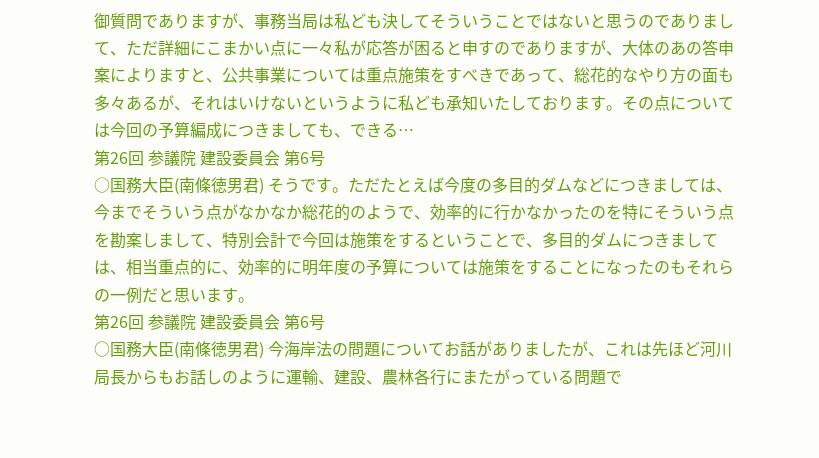御質問でありますが、事務当局は私ども決してそういうことではないと思うのでありまして、ただ詳細にこまかい点に一々私が応答が困ると申すのでありますが、大体のあの答申案によりますと、公共事業については重点施策をすべきであって、総花的なやり方の面も多々あるが、それはいけないというように私ども承知いたしております。その点については今回の予算編成につきましても、できる…
第26回 参議院 建設委員会 第6号
○国務大臣(南條徳男君) そうです。ただたとえば今度の多目的ダムなどにつきましては、今までそういう点がなかなか総花的のようで、効率的に行かなかったのを特にそういう点を勘案しまして、特別会計で今回は施策をするということで、多目的ダムにつきましては、相当重点的に、効率的に明年度の予算については施策をすることになったのもそれらの一例だと思います。
第26回 参議院 建設委員会 第6号
○国務大臣(南條徳男君) 今海岸法の問題についてお話がありましたが、これは先ほど河川局長からもお話しのように運輸、建設、農林各行にまたがっている問題で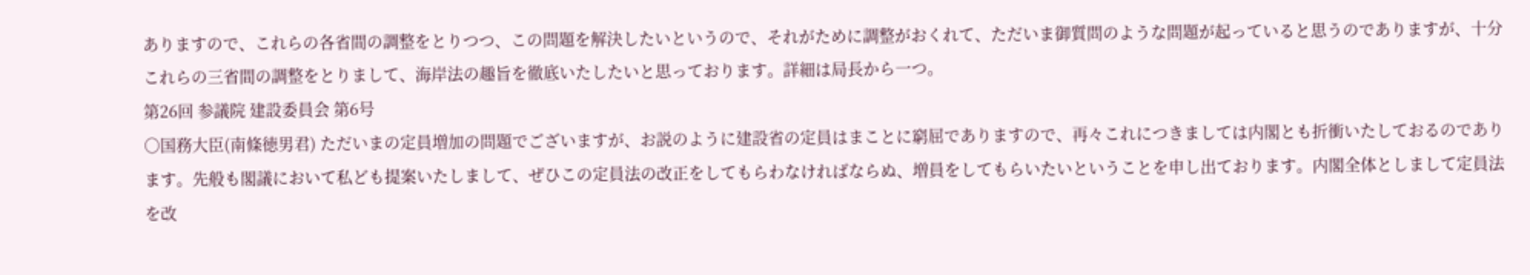ありますので、これらの各省間の調整をとりつつ、この問題を解決したいというので、それがために調整がおくれて、ただいま御質問のような問題が起っていると思うのでありますが、十分これらの三省間の調整をとりまして、海岸法の趣旨を徹底いたしたいと思っております。詳細は局長から一つ。
第26回 参議院 建設委員会 第6号
○国務大臣(南條徳男君) ただいまの定員増加の問題でございますが、お説のように建設省の定員はまことに窮屈でありますので、再々これにつきましては内閣とも折衝いたしておるのであります。先般も閣議において私ども提案いたしまして、ぜひこの定員法の改正をしてもらわなければならぬ、増員をしてもらいたいということを申し出ております。内閣全体としまして定員法を改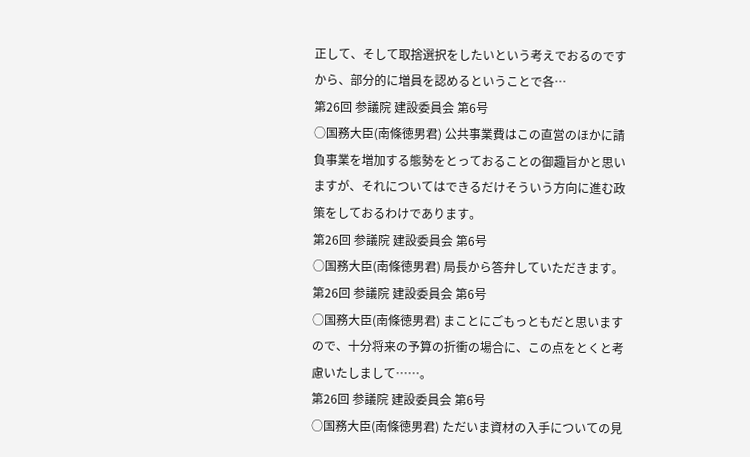正して、そして取捨選択をしたいという考えでおるのですから、部分的に増員を認めるということで各…
第26回 参議院 建設委員会 第6号
○国務大臣(南條徳男君) 公共事業費はこの直営のほかに請負事業を増加する態勢をとっておることの御趣旨かと思いますが、それについてはできるだけそういう方向に進む政策をしておるわけであります。
第26回 参議院 建設委員会 第6号
○国務大臣(南條徳男君) 局長から答弁していただきます。
第26回 参議院 建設委員会 第6号
○国務大臣(南條徳男君) まことにごもっともだと思いますので、十分将来の予算の折衝の場合に、この点をとくと考慮いたしまして……。
第26回 参議院 建設委員会 第6号
○国務大臣(南條徳男君) ただいま資材の入手についての見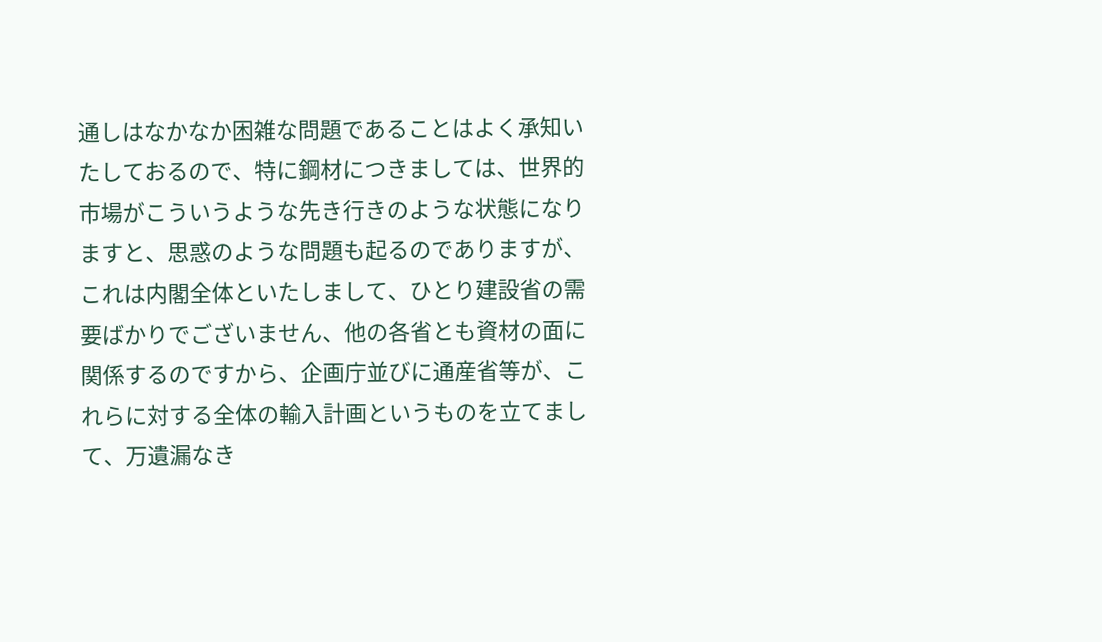通しはなかなか困雑な問題であることはよく承知いたしておるので、特に鋼材につきましては、世界的市場がこういうような先き行きのような状態になりますと、思惑のような問題も起るのでありますが、これは内閣全体といたしまして、ひとり建設省の需要ばかりでございません、他の各省とも資材の面に関係するのですから、企画庁並びに通産省等が、これらに対する全体の輸入計画というものを立てまして、万遺漏なき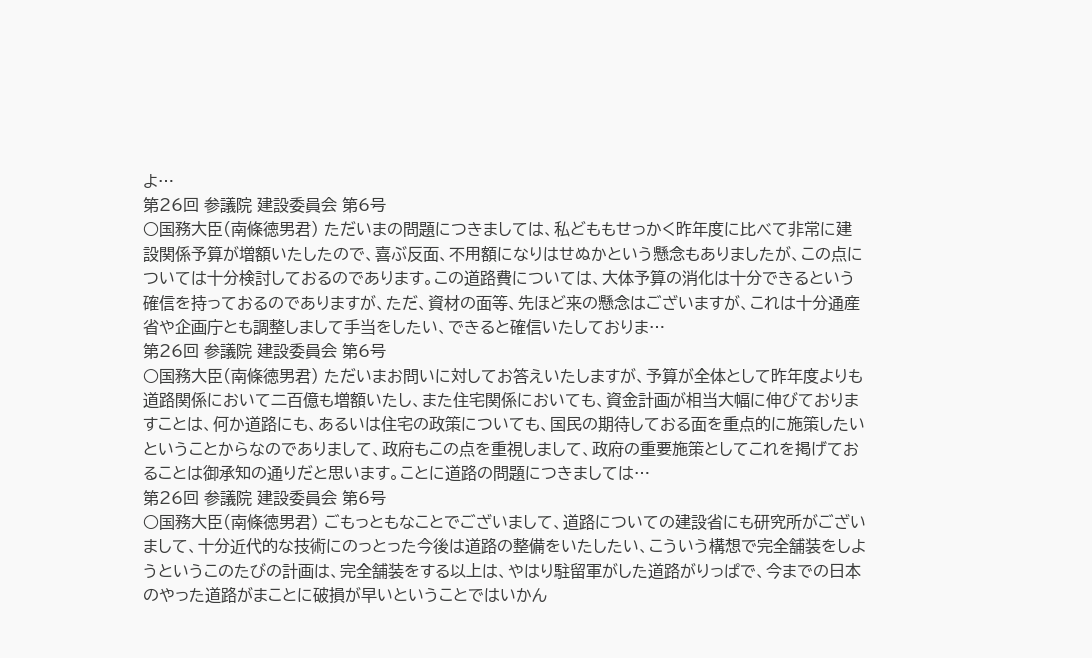よ…
第26回 参議院 建設委員会 第6号
○国務大臣(南條徳男君) ただいまの問題につきましては、私どももせっかく昨年度に比べて非常に建設関係予算が増額いたしたので、喜ぶ反面、不用額になりはせぬかという懸念もありましたが、この点については十分検討しておるのであります。この道路費については、大体予算の消化は十分できるという確信を持っておるのでありますが、ただ、資材の面等、先ほど来の懸念はございますが、これは十分通産省や企画庁とも調整しまして手当をしたい、できると確信いたしておりま…
第26回 参議院 建設委員会 第6号
○国務大臣(南條徳男君) ただいまお問いに対してお答えいたしますが、予算が全体として昨年度よりも道路関係において二百億も増額いたし、また住宅関係においても、資金計画が相当大幅に伸びておりますことは、何か道路にも、あるいは住宅の政策についても、国民の期待しておる面を重点的に施策したいということからなのでありまして、政府もこの点を重視しまして、政府の重要施策としてこれを掲げておることは御承知の通りだと思います。ことに道路の問題につきましては…
第26回 参議院 建設委員会 第6号
○国務大臣(南條徳男君) ごもっともなことでございまして、道路についての建設省にも研究所がございまして、十分近代的な技術にのっとった今後は道路の整備をいたしたい、こういう構想で完全舗装をしようというこのたびの計画は、完全舗装をする以上は、やはり駐留軍がした道路がりっぱで、今までの日本のやった道路がまことに破損が早いということではいかん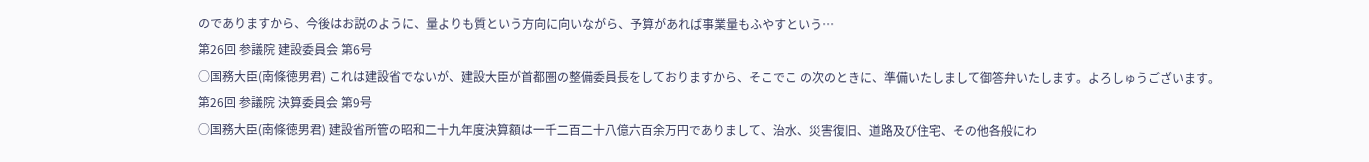のでありますから、今後はお説のように、量よりも質という方向に向いながら、予算があれば事業量もふやすという…
第26回 参議院 建設委員会 第6号
○国務大臣(南條徳男君) これは建設省でないが、建設大臣が首都圏の整備委員長をしておりますから、そこでこ の次のときに、準備いたしまして御答弁いたします。よろしゅうございます。
第26回 参議院 決算委員会 第9号
○国務大臣(南條徳男君) 建設省所管の昭和二十九年度決算額は一千二百二十八億六百余万円でありまして、治水、災害復旧、道路及び住宅、その他各般にわ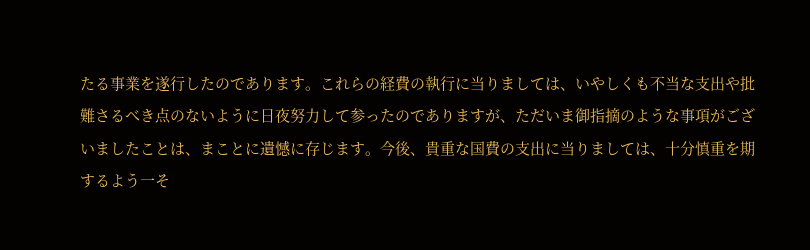たる事業を遂行したのであります。これらの経費の執行に当りましては、いやしくも不当な支出や批難さるべき点のないように日夜努力して参ったのでありますが、ただいま御指摘のような事項がございましたことは、まことに遺憾に存じます。今後、貴重な国費の支出に当りましては、十分慎重を期するよう一そ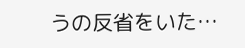うの反省をいた…